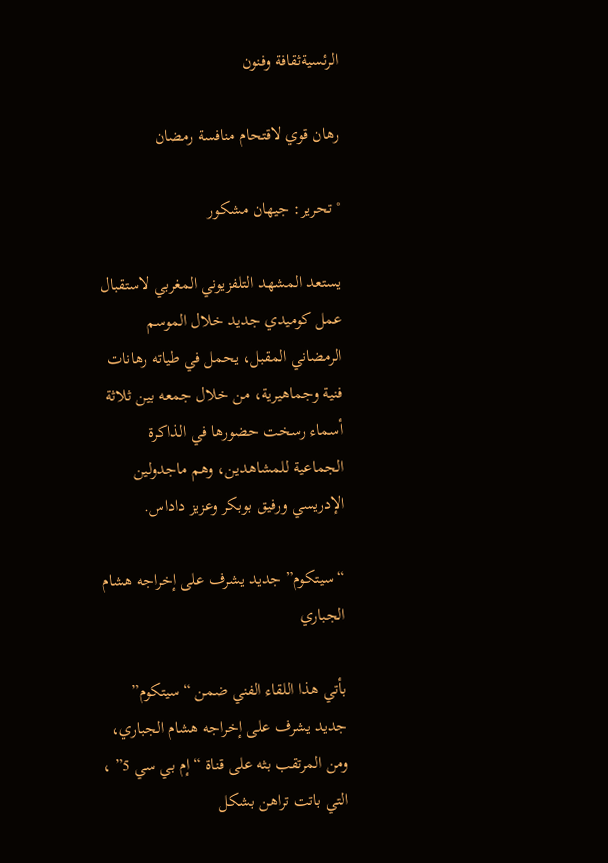الرئسيةثقافة وفنون

رهان قوي لاقتحام منافسة رمضان

° تحرير: جيهان مشكور

يستعد المشهد التلفزيوني المغربي لاستقبال عمل كوميدي جديد خلال الموسم الرمضاني المقبل، يحمل في طياته رهانات فنية وجماهيرية، من خلال جمعه بين ثلاثة أسماء رسخت حضورها في الذاكرة الجماعية للمشاهدين، وهم ماجدولين الإدريسي ورفيق بوبكر وعزيز داداس.

“سيتكوم” جديد يشرف على إخراجه هشام الجباري

بأتي هذا اللقاء الفني ضمن “سيتكوم” جديد يشرف على إخراجه هشام الجباري، ومن المرتقب بثه على قناة “إم بي سي 5” ، التي باتت تراهن بشكل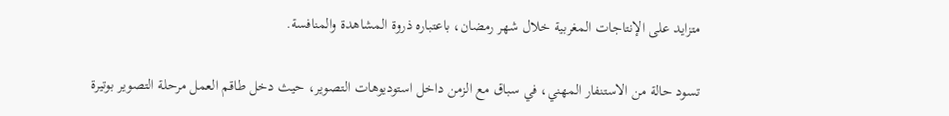متزايد على الإنتاجات المغربية خلال شهر رمضان، باعتباره ذروة المشاهدة والمنافسة.

تسود حالة من الاستنفار المهني، في سباق مع الزمن داخل استوديوهات التصوير، حيث دخل طاقم العمل مرحلة التصوير بوتيرة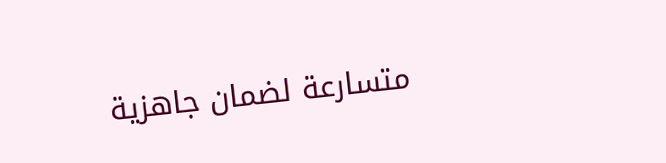متسارعة لضمان جاهزية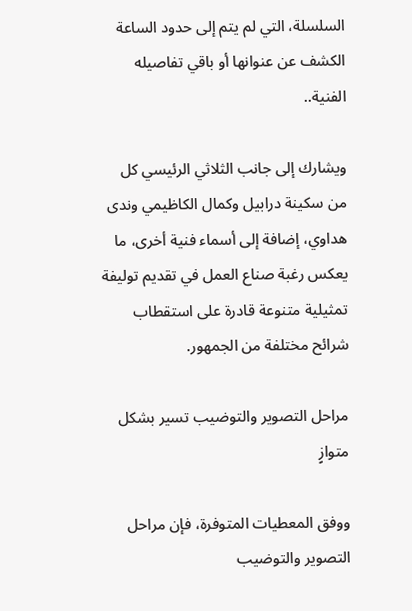السلسلة، التي لم يتم إلى حدود الساعة الكشف عن عنوانها أو باقي تفاصيله الفنية..

ويشارك إلى جانب الثلاثي الرئيسي كل من سكينة درابيل وكمال الكاظيمي وندى هداوي، إضافة إلى أسماء فنية أخرى، ما يعكس رغبة صناع العمل في تقديم توليفة تمثيلية متنوعة قادرة على استقطاب شرائح مختلفة من الجمهور.

مراحل التصوير والتوضيب تسير بشكل متوازٍ

ووفق المعطيات المتوفرة، فإن مراحل التصوير والتوضيب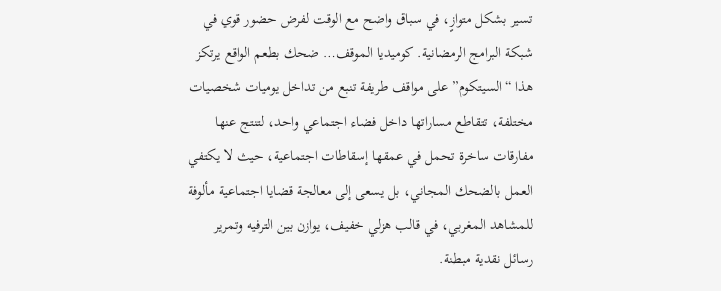تسير بشكل متوازٍ، في سباق واضح مع الوقت لفرض حضور قوي في شبكة البرامج الرمضانية. كوميديا الموقف… ضحك بطعم الواقع يرتكز هذا “السيتكوم” على مواقف طريفة تنبع من تداخل يوميات شخصيات مختلفة، تتقاطع مساراتها داخل فضاء اجتماعي واحد، لتنتج عنها مفارقات ساخرة تحمل في عمقها إسقاطات اجتماعية، حيث لا يكتفي العمل بالضحك المجاني، بل يسعى إلى معالجة قضايا اجتماعية مألوفة للمشاهد المغربي، في قالب هزلي خفيف، يوازن بين الترفيه وتمرير رسائل نقدية مبطنة.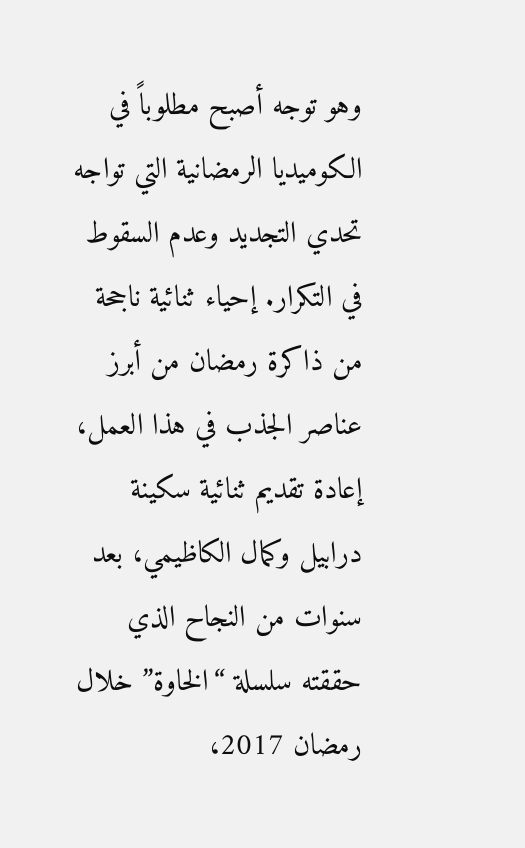وهو توجه أصبح مطلوباً في الكوميديا الرمضانية التي تواجه تحدي التجديد وعدم السقوط في التكرار. إحياء ثنائية ناجحة من ذاكرة رمضان من أبرز عناصر الجذب في هذا العمل، إعادة تقديم ثنائية سكينة درابيل وكمال الكاظيمي، بعد سنوات من النجاح الذي حققته سلسلة “الخاوة” خلال رمضان 2017،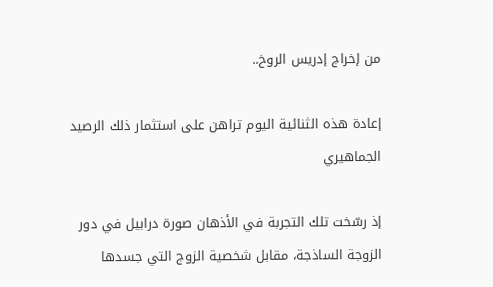من إخراج إدريس الروخ..

إعادة هذه الثنائية اليوم تراهن على استثمار ذلك الرصيد الجماهيري

إذ رسّخت تلك التجربة في الأذهان صورة درابيل في دور الزوجة الساذجة، مقابل شخصية الزوج التي جسدها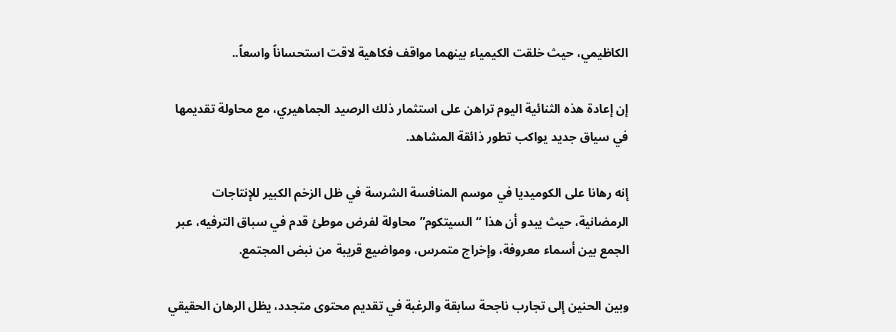الكاظيمي، حيث خلقت الكيمياء بينهما مواقف فكاهية لاقت استحساناً واسعاً..

إن إعادة هذه الثنائية اليوم تراهن على استثمار ذلك الرصيد الجماهيري، مع محاولة تقديمها في سياق جديد يواكب تطور ذائقة المشاهد.

إنه رهانا على الكوميديا في موسم المنافسة الشرسة في ظل الزخم الكبير للإنتاجات الرمضانية، حيث يبدو أن هذا “السيتكوم” محاولة لفرض موطئ قدم في سباق الترفيه، عبر الجمع بين أسماء معروفة، وإخراج متمرس، ومواضيع قريبة من نبض المجتمع.

وبين الحنين إلى تجارب ناجحة سابقة والرغبة في تقديم محتوى متجدد، يظل الرهان الحقيقي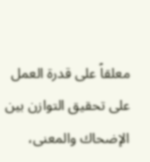معلقاً على قدرة العمل على تحقيق التوازن بين الإضحاك والمعنى،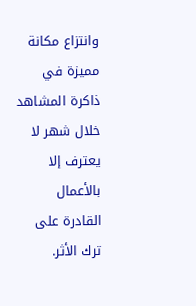وانتزاع مكانة مميزة في ذاكرة المشاهد خلال شهر لا يعترف إلا بالأعمال القادرة على ترك الأثر.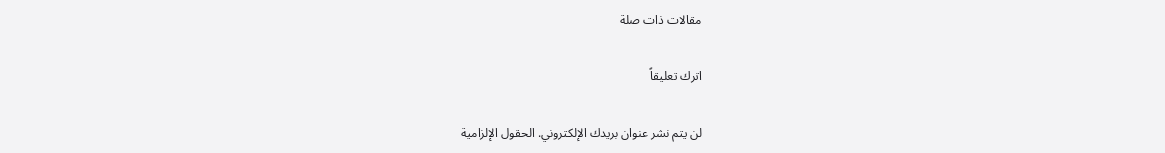مقالات ذات صلة

اترك تعليقاً

لن يتم نشر عنوان بريدك الإلكتروني. الحقول الإلزامية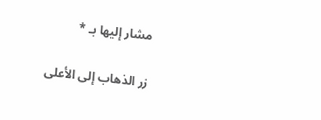مشار إليها بـ *

زر الذهاب إلى الأعلى